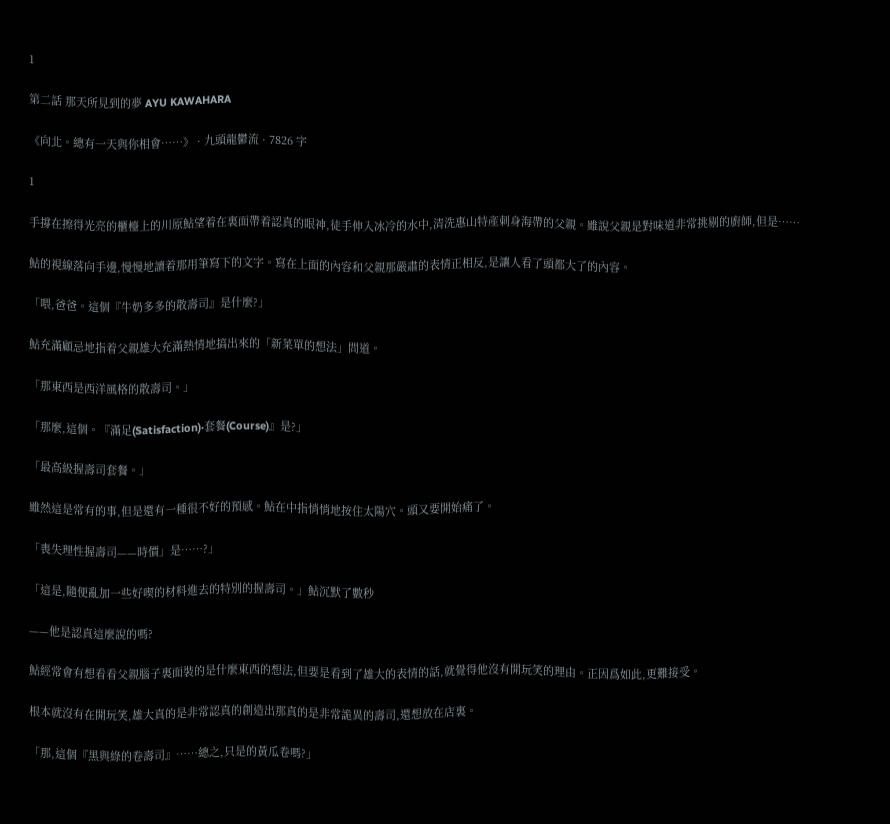1

第二話 那天所見到的夢 AYU KAWAHARA

《向北。總有一天與你相會……》 · 九頭龍鬱流 · 7826 字

1

手撐在擦得光亮的櫃檯上的川原鮎望着在裏面帶着認真的眼神,徒手伸入冰冷的水中,清洗惠山特產刺身海帶的父親。雖說父親是對味道非常挑剔的廚師,但是……

鮎的視線落向手邊,慢慢地讀着那用筆寫下的文字。寫在上面的內容和父親那嚴肅的表情正相反,是讓人看了頭都大了的內容。

「喂,爸爸。這個『牛奶多多的散壽司』是什麼?」

鮎充滿顧忌地指着父親雄大充滿熱情地搞出來的「新菜單的想法」問道。

「那東西是西洋風格的散壽司。」

「那麼,這個。『滿足(Satisfaction)·套餐(Course)』是?」

「最高級握壽司套餐。」

雖然這是常有的事,但是還有一種很不好的預感。鮎在中指悄悄地按住太陽穴。頭又要開始痛了。

「喪失理性握壽司——時價」是……?」

「這是,隨便亂加一些好喫的材料進去的特別的握壽司。」鮎沉默了數秒

——他是認真這麼說的嗎?

鮎經常會有想看看父親腦子裏面裝的是什麼東西的想法,但要是看到了雄大的表情的話,就覺得他沒有開玩笑的理由。正因爲如此,更難接受。

根本就沒有在開玩笑,雄大真的是非常認真的創造出那真的是非常詭異的壽司,還想放在店裏。

「那,這個『黑與綠的卷壽司』……總之,只是的黃瓜卷嗎?」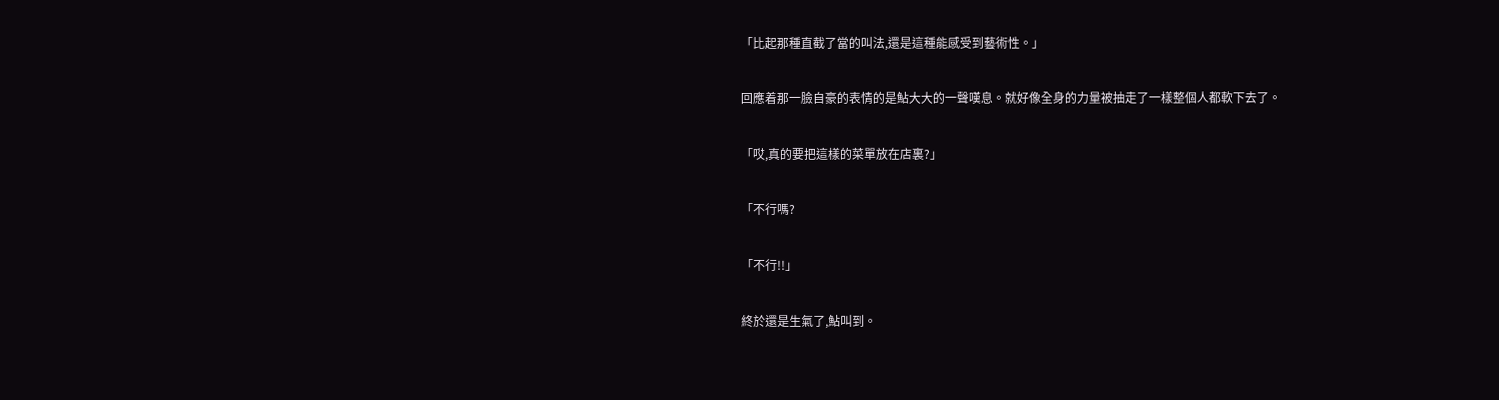「比起那種直截了當的叫法,還是這種能感受到藝術性。」

回應着那一臉自豪的表情的是鮎大大的一聲嘆息。就好像全身的力量被抽走了一樣整個人都軟下去了。

「哎,真的要把這樣的菜單放在店裏?」

「不行嗎?

「不行!!」

終於還是生氣了,鮎叫到。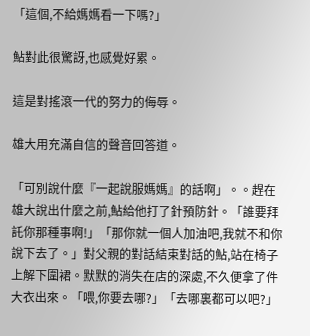「這個,不給媽媽看一下嗎?」

鮎對此很驚訝,也感覺好累。

這是對搖滾一代的努力的侮辱。

雄大用充滿自信的聲音回答道。

「可別說什麼『一起說服媽媽』的話啊」。。趕在雄大說出什麼之前,鮎給他打了針預防針。「誰要拜託你那種事啊!」「那你就一個人加油吧,我就不和你說下去了。」對父親的對話結束對話的鮎,站在椅子上解下圍裙。默默的消失在店的深處,不久便拿了件大衣出來。「喂,你要去哪?」「去哪裏都可以吧?」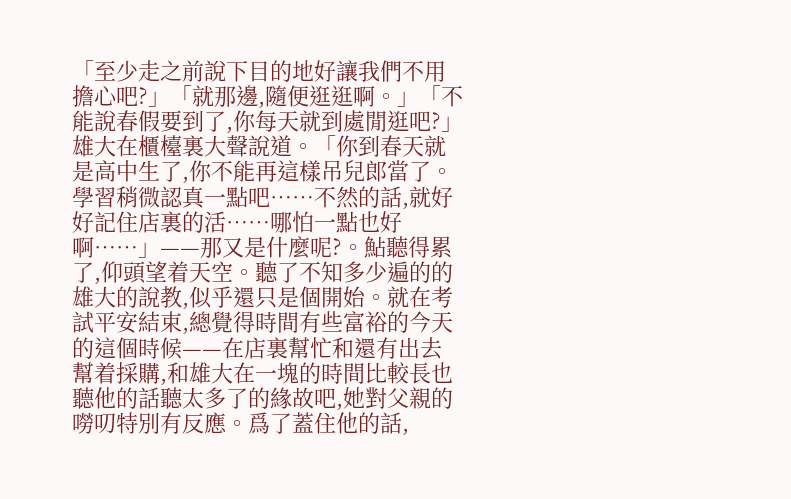「至少走之前說下目的地好讓我們不用擔心吧?」「就那邊,隨便逛逛啊。」「不能說春假要到了,你每天就到處閒逛吧?」雄大在櫃檯裏大聲說道。「你到春天就是高中生了,你不能再這樣吊兒郎當了。學習稍微認真一點吧……不然的話,就好好記住店裏的活……哪怕一點也好啊……」——那又是什麼呢?。鮎聽得累了,仰頭望着天空。聽了不知多少遍的的雄大的說教,似乎還只是個開始。就在考試平安結束,總覺得時間有些富裕的今天的這個時候——在店裏幫忙和還有出去幫着採購,和雄大在一塊的時間比較長也聽他的話聽太多了的緣故吧,她對父親的嘮叨特別有反應。爲了蓋住他的話,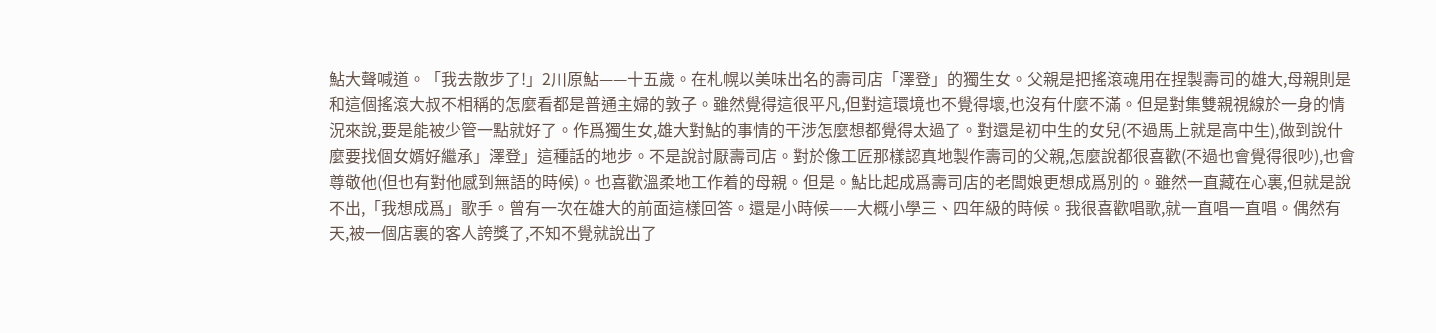鮎大聲喊道。「我去散步了!」2川原鮎——十五歲。在札幌以美味出名的壽司店「澤登」的獨生女。父親是把搖滾魂用在捏製壽司的雄大,母親則是和這個搖滾大叔不相稱的怎麼看都是普通主婦的敦子。雖然覺得這很平凡,但對這環境也不覺得壞,也沒有什麼不滿。但是對集雙親視線於一身的情況來說,要是能被少管一點就好了。作爲獨生女,雄大對鮎的事情的干涉怎麼想都覺得太過了。對還是初中生的女兒(不過馬上就是高中生),做到說什麼要找個女婿好繼承」澤登」這種話的地步。不是說討厭壽司店。對於像工匠那樣認真地製作壽司的父親,怎麼說都很喜歡(不過也會覺得很吵),也會尊敬他(但也有對他感到無語的時候)。也喜歡溫柔地工作着的母親。但是。鮎比起成爲壽司店的老闆娘更想成爲別的。雖然一直藏在心裏,但就是說不出,「我想成爲」歌手。曾有一次在雄大的前面這樣回答。還是小時候——大概小學三、四年級的時候。我很喜歡唱歌,就一直唱一直唱。偶然有天,被一個店裏的客人誇獎了,不知不覺就說出了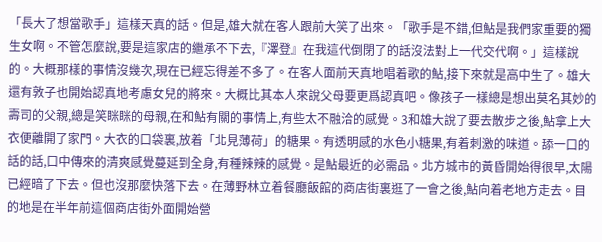「長大了想當歌手」這樣天真的話。但是,雄大就在客人跟前大笑了出來。「歌手是不錯,但鮎是我們家重要的獨生女啊。不管怎麼說,要是這家店的繼承不下去,『澤登』在我這代倒閉了的話沒法對上一代交代啊。」這樣說的。大概那樣的事情沒幾次,現在已經忘得差不多了。在客人面前天真地唱着歌的鮎,接下來就是高中生了。雄大還有敦子也開始認真地考慮女兒的將來。大概比其本人來說父母要更爲認真吧。像孩子一樣總是想出莫名其妙的壽司的父親,總是笑眯眯的母親,在和鮎有關的事情上,有些太不融洽的感覺。3和雄大說了要去散步之後,鮎拿上大衣便離開了家門。大衣的口袋裏,放着「北見薄荷」的糖果。有透明感的水色小糖果,有着刺激的味道。舔一口的話的話,口中傳來的清爽感覺蔓延到全身,有種辣辣的感覺。是鮎最近的必需品。北方城市的黃昏開始得很早,太陽已經暗了下去。但也沒那麼快落下去。在薄野林立着餐廳飯館的商店街裏逛了一會之後,鮎向着老地方走去。目的地是在半年前這個商店街外面開始營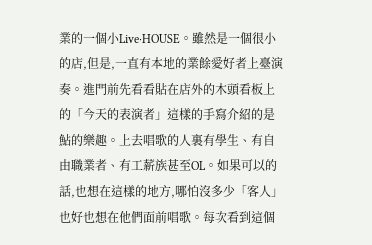業的一個小Live·HOUSE。雖然是一個很小的店,但是,一直有本地的業餘愛好者上臺演奏。進門前先看看貼在店外的木頭看板上的「今天的表演者」這樣的手寫介紹的是鮎的樂趣。上去唱歌的人裏有學生、有自由職業者、有工薪族甚至OL。如果可以的話,也想在這樣的地方,哪怕沒多少「客人」也好也想在他們面前唱歌。每次看到這個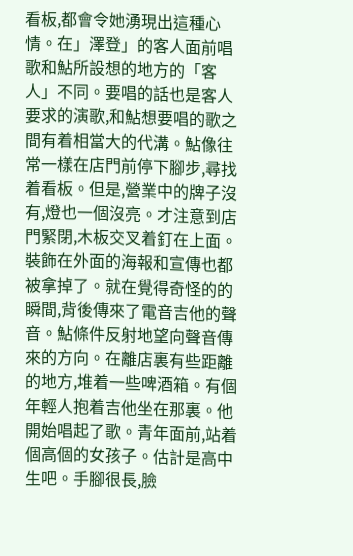看板,都會令她湧現出這種心情。在」澤登」的客人面前唱歌和鮎所設想的地方的「客人」不同。要唱的話也是客人要求的演歌,和鮎想要唱的歌之間有着相當大的代溝。鮎像往常一樣在店門前停下腳步,尋找着看板。但是,營業中的牌子沒有,燈也一個沒亮。才注意到店門緊閉,木板交叉着釘在上面。裝飾在外面的海報和宣傳也都被拿掉了。就在覺得奇怪的的瞬間,背後傳來了電音吉他的聲音。鮎條件反射地望向聲音傳來的方向。在離店裏有些距離的地方,堆着一些啤酒箱。有個年輕人抱着吉他坐在那裏。他開始唱起了歌。青年面前,站着個高個的女孩子。估計是高中生吧。手腳很長,臉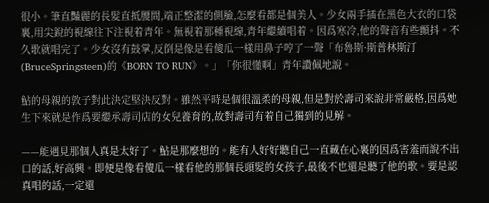很小。筆直豔麗的長髮直抵腰間,端正整潔的側臉,怎麼看都是個美人。少女兩手插在黑色大衣的口袋裏,用尖銳的視線往下注視着青年。無視着那種視線,青年繼續唱着。因爲寒冷,他的聲音有些顫抖。不久歌就唱完了。少女沒有鼓掌,反倒是像是看傻瓜一樣用鼻子哼了一聲「布魯斯·斯普林斯汀(BruceSpringsteen)的《BORN TO RUN》。」「你很懂啊」青年讚佩地說。

鮎的母親的敦子對此決定堅決反對。雖然平時是個很溫柔的母親,但是對於壽司來說非常嚴格,因爲她生下來就是作爲要繼承壽司店的女兒養育的,故對壽司有着自己獨到的見解。

——能遇見那個人真是太好了。鮎是那麼想的。能有人好好聽自己一直藏在心裏的因爲害羞而說不出口的話,好高興。即便是像看傻瓜一樣看他的那個長頭髮的女孩子,最後不也還是聽了他的歌。要是認真唱的話,一定還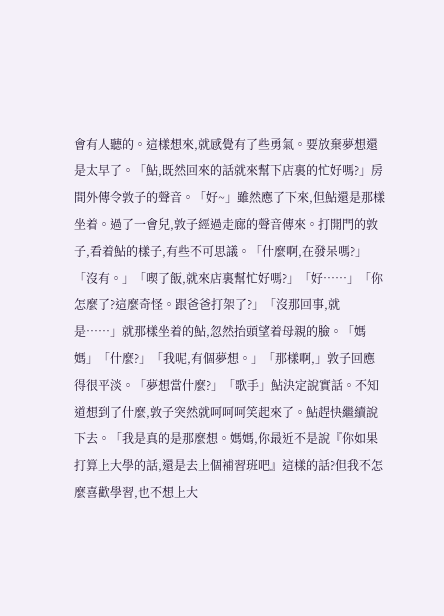會有人聽的。這樣想來,就感覺有了些勇氣。要放棄夢想還是太早了。「鮎,既然回來的話就來幫下店裏的忙好嗎?」房間外傳令敦子的聲音。「好~」雖然應了下來,但鮎還是那樣坐着。過了一會兒,敦子經過走廊的聲音傳來。打開門的敦子,看着鮎的樣子,有些不可思議。「什麼啊,在發呆嗎?」「沒有。」「喫了飯,就來店裏幫忙好嗎?」「好……」「你怎麼了?這麼奇怪。跟爸爸打架了?」「沒那回事,就是……」就那樣坐着的鮎,忽然抬頭望着母親的臉。「媽媽」「什麼?」「我呢,有個夢想。」「那樣啊,」敦子回應得很平淡。「夢想當什麼?」「歌手」鮎決定說實話。不知道想到了什麼,敦子突然就呵呵呵笑起來了。鮎趕快繼續說下去。「我是真的是那麼想。媽媽,你最近不是說『你如果打算上大學的話,還是去上個補習班吧』這樣的話?但我不怎麼喜歡學習,也不想上大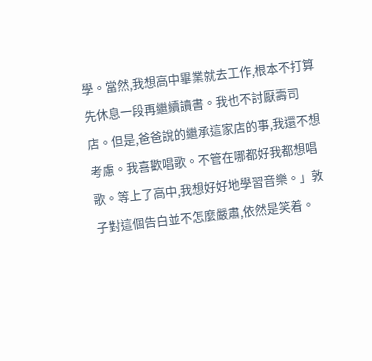學。當然,我想高中畢業就去工作,根本不打算先休息一段再繼續讀書。我也不討厭壽司店。但是,爸爸說的繼承這家店的事,我還不想考慮。我喜歡唱歌。不管在哪都好我都想唱歌。等上了高中,我想好好地學習音樂。」敦子對這個告白並不怎麼嚴肅,依然是笑着。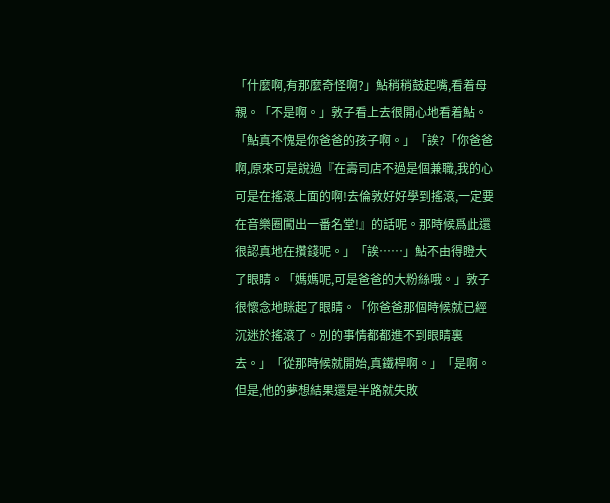「什麼啊,有那麼奇怪啊?」鮎稍稍鼓起嘴,看着母親。「不是啊。」敦子看上去很開心地看着鮎。「鮎真不愧是你爸爸的孩子啊。」「誒?「你爸爸啊,原來可是說過『在壽司店不過是個兼職,我的心可是在搖滾上面的啊!去倫敦好好學到搖滾,一定要在音樂圈闖出一番名堂!』的話呢。那時候爲此還很認真地在攢錢呢。」「誒……」鮎不由得瞪大了眼睛。「媽媽呢,可是爸爸的大粉絲哦。」敦子很懷念地眯起了眼睛。「你爸爸那個時候就已經沉迷於搖滾了。別的事情都都進不到眼睛裏去。」「從那時候就開始,真鐵桿啊。」「是啊。但是,他的夢想結果還是半路就失敗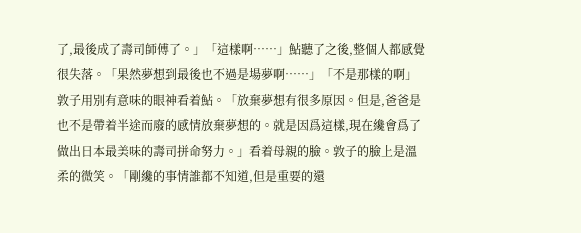了,最後成了壽司師傅了。」「這樣啊……」鮎聽了之後,整個人都感覺很失落。「果然夢想到最後也不過是場夢啊……」「不是那樣的啊」敦子用別有意味的眼神看着鮎。「放棄夢想有很多原因。但是,爸爸是也不是帶着半途而廢的感情放棄夢想的。就是因爲這樣,現在纔會爲了做出日本最美味的壽司拼命努力。」看着母親的臉。敦子的臉上是溫柔的微笑。「剛纔的事情誰都不知道,但是重要的還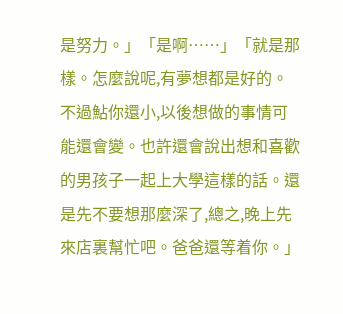是努力。」「是啊……」「就是那樣。怎麼說呢,有夢想都是好的。不過鮎你還小,以後想做的事情可能還會變。也許還會說出想和喜歡的男孩子一起上大學這樣的話。還是先不要想那麼深了,總之,晚上先來店裏幫忙吧。爸爸還等着你。」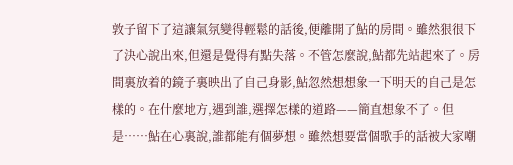敦子留下了這讓氣氛變得輕鬆的話後,便離開了鮎的房間。雖然狠很下了決心說出來,但還是覺得有點失落。不管怎麼說,鮎都先站起來了。房間裏放着的鏡子裏映出了自己身影,鮎忽然想想象一下明天的自己是怎樣的。在什麼地方,遇到誰,選擇怎樣的道路——簡直想象不了。但是……鮎在心裏說,誰都能有個夢想。雖然想要當個歌手的話被大家嘲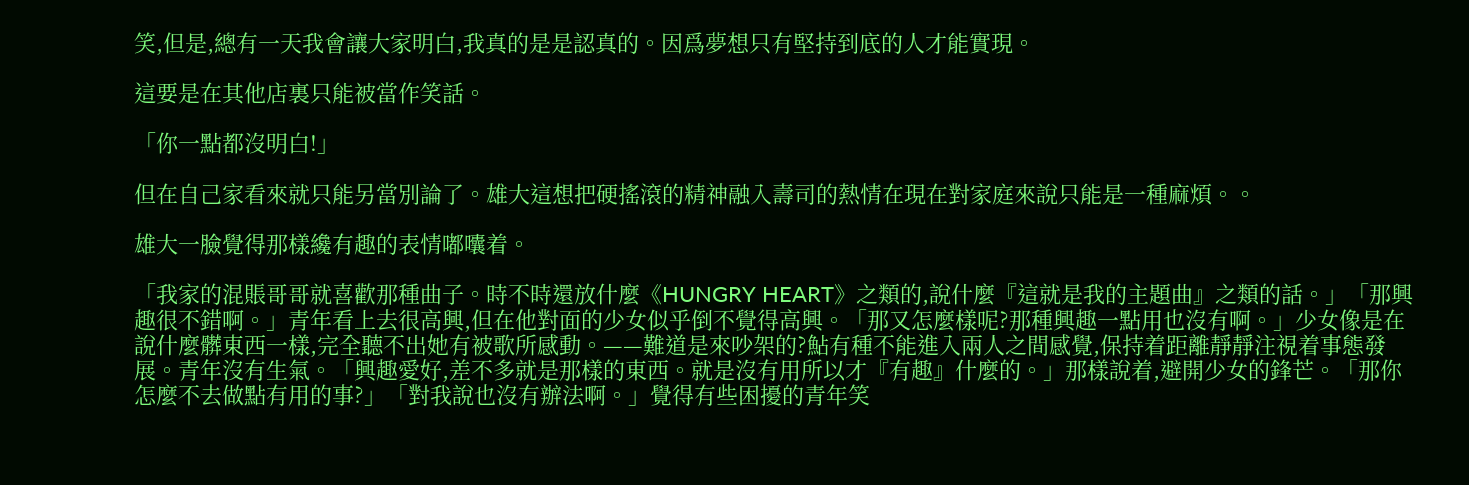笑,但是,總有一天我會讓大家明白,我真的是是認真的。因爲夢想只有堅持到底的人才能實現。

這要是在其他店裏只能被當作笑話。

「你一點都沒明白!」

但在自己家看來就只能另當別論了。雄大這想把硬搖滾的精神融入壽司的熱情在現在對家庭來說只能是一種麻煩。。

雄大一臉覺得那樣纔有趣的表情嘟囔着。

「我家的混賬哥哥就喜歡那種曲子。時不時還放什麼《HUNGRY HEART》之類的,說什麼『這就是我的主題曲』之類的話。」「那興趣很不錯啊。」青年看上去很高興,但在他對面的少女似乎倒不覺得高興。「那又怎麼樣呢?那種興趣一點用也沒有啊。」少女像是在說什麼髒東西一樣,完全聽不出她有被歌所感動。——難道是來吵架的?鮎有種不能進入兩人之間感覺,保持着距離靜靜注視着事態發展。青年沒有生氣。「興趣愛好,差不多就是那樣的東西。就是沒有用所以才『有趣』什麼的。」那樣說着,避開少女的鋒芒。「那你怎麼不去做點有用的事?」「對我說也沒有辦法啊。」覺得有些困擾的青年笑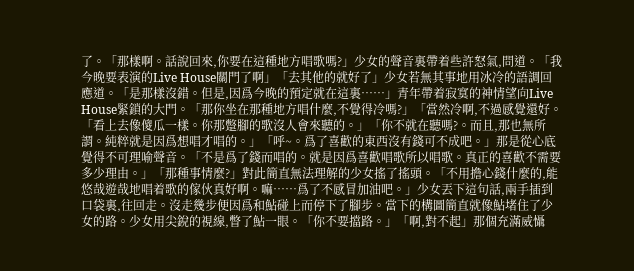了。「那樣啊。話說回來,你要在這種地方唱歌嗎?」少女的聲音裏帶着些許怒氣,問道。「我今晚要表演的Live House關門了啊」「去其他的就好了」少女若無其事地用冰冷的語調回應道。「是那樣沒錯。但是,因爲今晚的預定就在這裏……」青年帶着寂寞的神情望向Live House緊鎖的大門。「那你坐在那種地方唱什麼,不覺得冷嗎?」「當然冷啊,不過感覺還好。「看上去像傻瓜一樣。你那蹩腳的歌沒人會來聽的。」「你不就在聽嗎?。而且,那也無所謂。純粹就是因爲想唱才唱的。」「呼~。爲了喜歡的東西沒有錢可不成吧。」那是從心底覺得不可理喻聲音。「不是爲了錢而唱的。就是因爲喜歡唱歌所以唱歌。真正的喜歡不需要多少理由。」「那種事情麼?」對此簡直無法理解的少女搖了搖頭。「不用擔心錢什麼的,能悠哉遊哉地唱着歌的傢伙真好啊。嘛……爲了不感冒加油吧。」少女丟下這句話,兩手插到口袋裏,往回走。沒走幾步便因爲和鮎碰上而停下了腳步。當下的構圖簡直就像鮎堵住了少女的路。少女用尖銳的視線,瞥了鮎一眼。「你不要擋路。」「啊,對不起」那個充滿威懾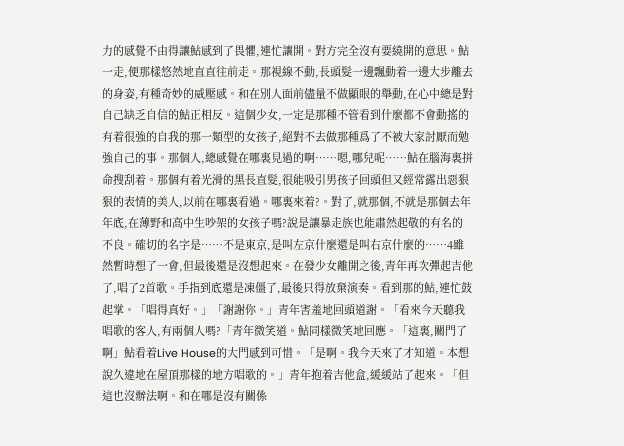力的感覺不由得讓鮎感到了畏懼,連忙讓開。對方完全沒有要繞開的意思。鮎一走,便那樣悠然地直直往前走。那視線不動,長頭髮一邊飄動着一邊大步離去的身姿,有種奇妙的威壓感。和在別人面前儘量不做顯眼的舉動,在心中總是對自己缺乏自信的鮎正相反。這個少女,一定是那種不管看到什麼都不會動搖的有着很強的自我的那一類型的女孩子,絕對不去做那種爲了不被大家討厭而勉強自己的事。那個人,總感覺在哪裏見過的啊……嗯,哪兒呢……鮎在腦海裏拼命搜刮着。那個有着光滑的黑長直髮,很能吸引男孩子回頭但又經常露出惡狠狠的表情的美人,以前在哪裏看過。哪裏來着?。對了,就那個,不就是那個去年年底,在薄野和高中生吵架的女孩子嗎?說是讓暴走族也能肅然起敬的有名的不良。確切的名字是……不是東京,是叫左京什麼還是叫右京什麼的……4雖然暫時想了一會,但最後還是沒想起來。在發少女離開之後,青年再次彈起吉他了,唱了2首歌。手指到底還是凍僵了,最後只得放棄演奏。看到那的鮎,連忙鼓起掌。「唱得真好。」「謝謝你。」青年害羞地回頭道謝。「看來今天聽我唱歌的客人,有兩個人嗎?「青年微笑道。鮎同樣微笑地回應。「這裏,關門了啊」鮎看着Live House的大門感到可惜。「是啊。我今天來了才知道。本想說久違地在屋頂那樣的地方唱歌的。」青年抱着吉他盒,緩緩站了起來。「但這也沒辦法啊。和在哪是沒有關係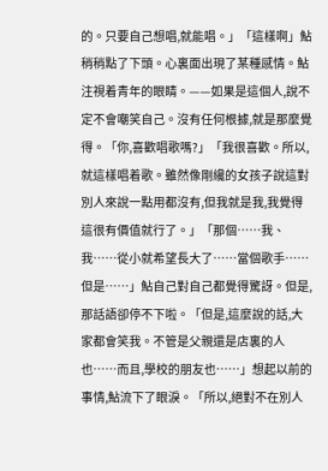的。只要自己想唱,就能唱。」「這樣啊」鮎稍稍點了下頭。心裏面出現了某種感情。鮎注視着青年的眼睛。——如果是這個人,說不定不會嘲笑自己。沒有任何根據,就是那麼覺得。「你,喜歡唱歌嗎?」「我很喜歡。所以,就這樣唱着歌。雖然像剛纔的女孩子說這對別人來說一點用都沒有,但我就是我,我覺得這很有價值就行了。」「那個……我、我……從小就希望長大了……當個歌手……但是……」鮎自己對自己都覺得驚訝。但是,那話語卻停不下啦。「但是,這麼說的話,大家都會笑我。不管是父親還是店裏的人也……而且,學校的朋友也……」想起以前的事情,鮎流下了眼淚。「所以,絕對不在別人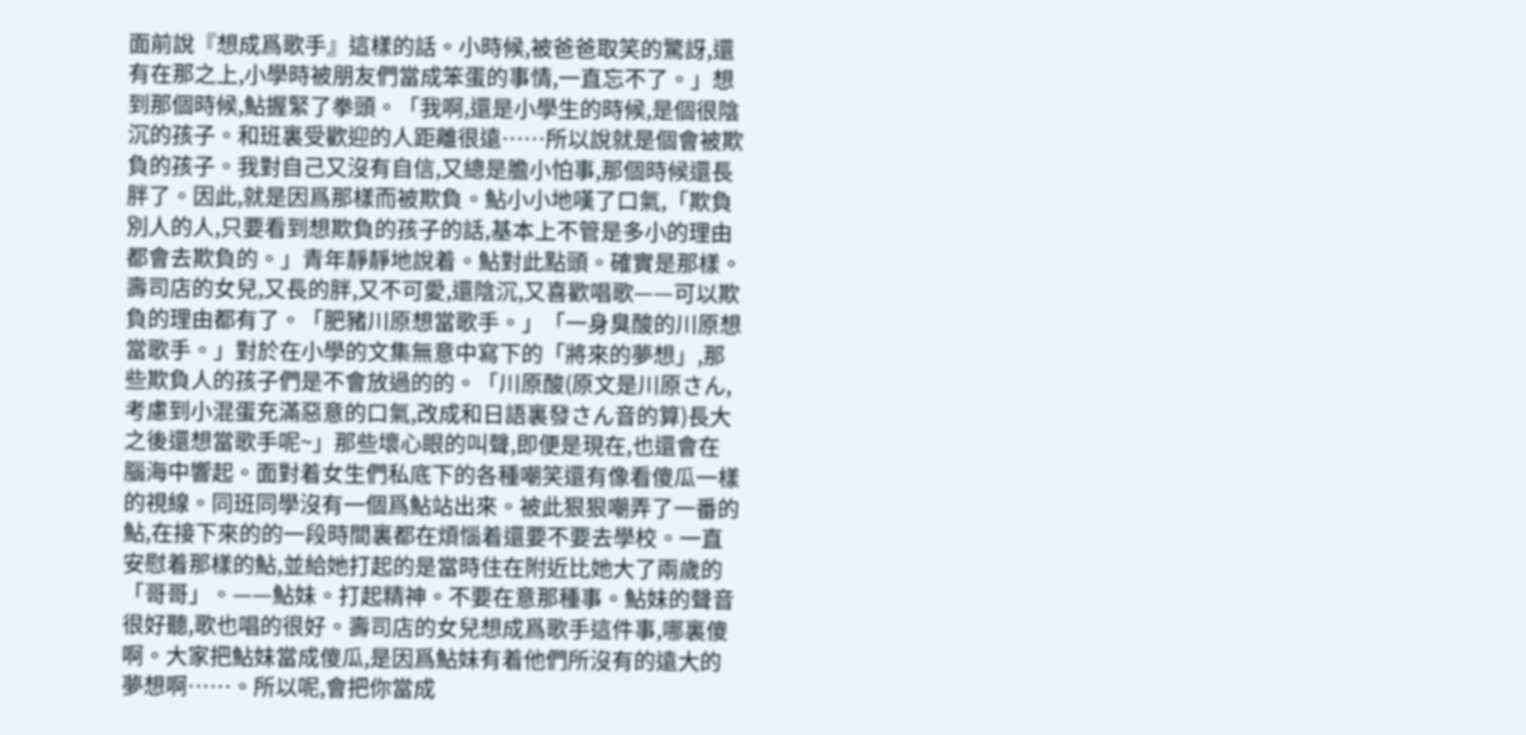面前說『想成爲歌手』這樣的話。小時候,被爸爸取笑的驚訝,還有在那之上,小學時被朋友們當成笨蛋的事情,一直忘不了。」想到那個時候,鮎握緊了拳頭。「我啊,還是小學生的時候,是個很陰沉的孩子。和班裏受歡迎的人距離很遠……所以說就是個會被欺負的孩子。我對自己又沒有自信,又總是膽小怕事,那個時候還長胖了。因此,就是因爲那樣而被欺負。鮎小小地嘆了口氣,「欺負別人的人,只要看到想欺負的孩子的話,基本上不管是多小的理由都會去欺負的。」青年靜靜地說着。鮎對此點頭。確實是那樣。壽司店的女兒,又長的胖,又不可愛,還陰沉,又喜歡唱歌——可以欺負的理由都有了。「肥豬川原想當歌手。」「一身臭酸的川原想當歌手。」對於在小學的文集無意中寫下的「將來的夢想」,那些欺負人的孩子們是不會放過的的。「川原酸(原文是川原さん,考慮到小混蛋充滿惡意的口氣,改成和日語裏發さん音的算)長大之後還想當歌手呢~」那些壞心眼的叫聲,即便是現在,也還會在腦海中響起。面對着女生們私底下的各種嘲笑還有像看傻瓜一樣的視線。同班同學沒有一個爲鮎站出來。被此狠狠嘲弄了一番的鮎,在接下來的的一段時間裏都在煩惱着還要不要去學校。一直安慰着那樣的鮎,並給她打起的是當時住在附近比她大了兩歲的「哥哥」。——鮎妹。打起精神。不要在意那種事。鮎妹的聲音很好聽,歌也唱的很好。壽司店的女兒想成爲歌手這件事,哪裏傻啊。大家把鮎妹當成傻瓜,是因爲鮎妹有着他們所沒有的遠大的夢想啊……。所以呢,會把你當成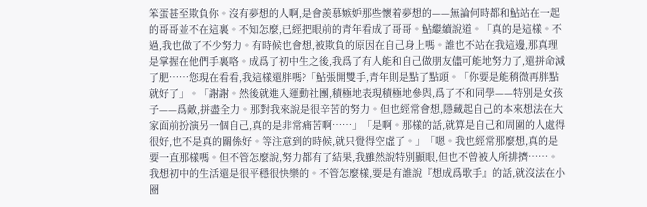笨蛋甚至欺負你。沒有夢想的人啊,是會羨慕嫉妒那些懷着夢想的——無論何時都和鮎站在一起的哥哥並不在這裏。不知怎麼,已經把眼前的青年看成了哥哥。鮎繼續說道。「真的是這樣。不過,我也做了不少努力。有時候也會想,被欺負的原因在自己身上嗎。誰也不站在我這邊,那真理是掌握在他們手裏咯。成爲了初中生之後,我爲了有人能和自己做朋友儘可能地努力了,還拼命減了肥……您現在看看,我這樣還胖嗎?「鮎張開雙手,青年則是點了點頭。「你要是能稍微再胖點就好了」。「謝謝。然後就進入運動社團,積極地表現積極地參與,爲了不和同學——特別是女孩子——爲敵,拼盡全力。那對我來說是很辛苦的努力。但也經常會想,隱藏起自己的本來想法在大家面前扮演另一個自己,真的是非常痛苦啊……」「是啊。那樣的話,就算是自己和周圍的人處得很好,也不是真的關係好。等注意到的時候,就只覺得空虛了。」「嗯。我也經常那麼想,真的是要一直那樣嗎。但不管怎麼說,努力都有了結果,我雖然說特別顯眼,但也不曾被人所排擠……。我想初中的生活還是很平穩很快樂的。不管怎麼樣,要是有誰說『想成爲歌手』的話,就沒法在小圈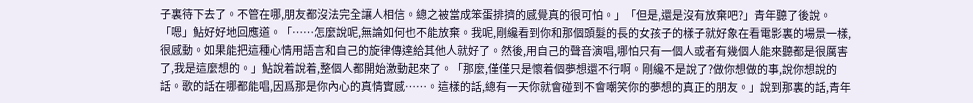子裏待下去了。不管在哪,朋友都沒法完全讓人相信。總之被當成笨蛋排擠的感覺真的很可怕。」「但是,還是沒有放棄吧?」青年聽了後說。「嗯」鮎好好地回應道。「……怎麼說呢,無論如何也不能放棄。我呢,剛纔看到你和那個頭髮的長的女孩子的樣子就好象在看電影裏的場景一樣,很感動。如果能把這種心情用語言和自己的旋律傳達給其他人就好了。然後,用自己的聲音演唱,哪怕只有一個人或者有幾個人能來聽都是很厲害了,我是這麼想的。」鮎說着說着,整個人都開始激動起來了。「那麼,僅僅只是懷着個夢想還不行啊。剛纔不是說了?做你想做的事,說你想說的話。歌的話在哪都能唱,因爲那是你內心的真情實感……。這樣的話,總有一天你就會碰到不會嘲笑你的夢想的真正的朋友。」說到那裏的話,青年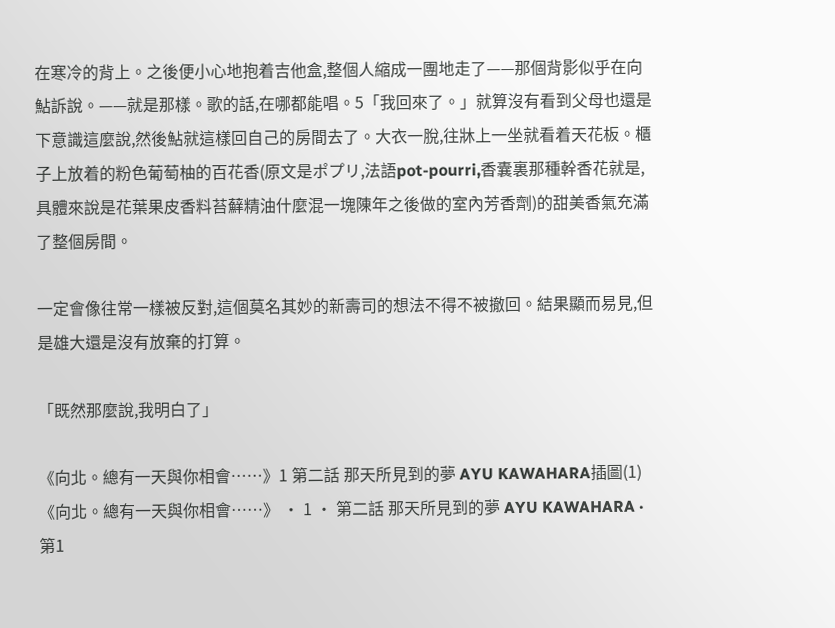在寒冷的背上。之後便小心地抱着吉他盒,整個人縮成一團地走了——那個背影似乎在向鮎訴說。——就是那樣。歌的話,在哪都能唱。5「我回來了。」就算沒有看到父母也還是下意識這麼說,然後鮎就這樣回自己的房間去了。大衣一脫,往牀上一坐就看着天花板。櫃子上放着的粉色葡萄柚的百花香(原文是ポプリ,法語pot-pourri,香囊裏那種幹香花就是,具體來說是花葉果皮香料苔蘚精油什麼混一塊陳年之後做的室內芳香劑)的甜美香氣充滿了整個房間。

一定會像往常一樣被反對,這個莫名其妙的新壽司的想法不得不被撤回。結果顯而易見,但是雄大還是沒有放棄的打算。

「既然那麼說,我明白了」

《向北。總有一天與你相會……》1 第二話 那天所見到的夢 AYU KAWAHARA插圖(1)
《向北。總有一天與你相會……》 · 1 · 第二話 那天所見到的夢 AYU KAWAHARA · 第1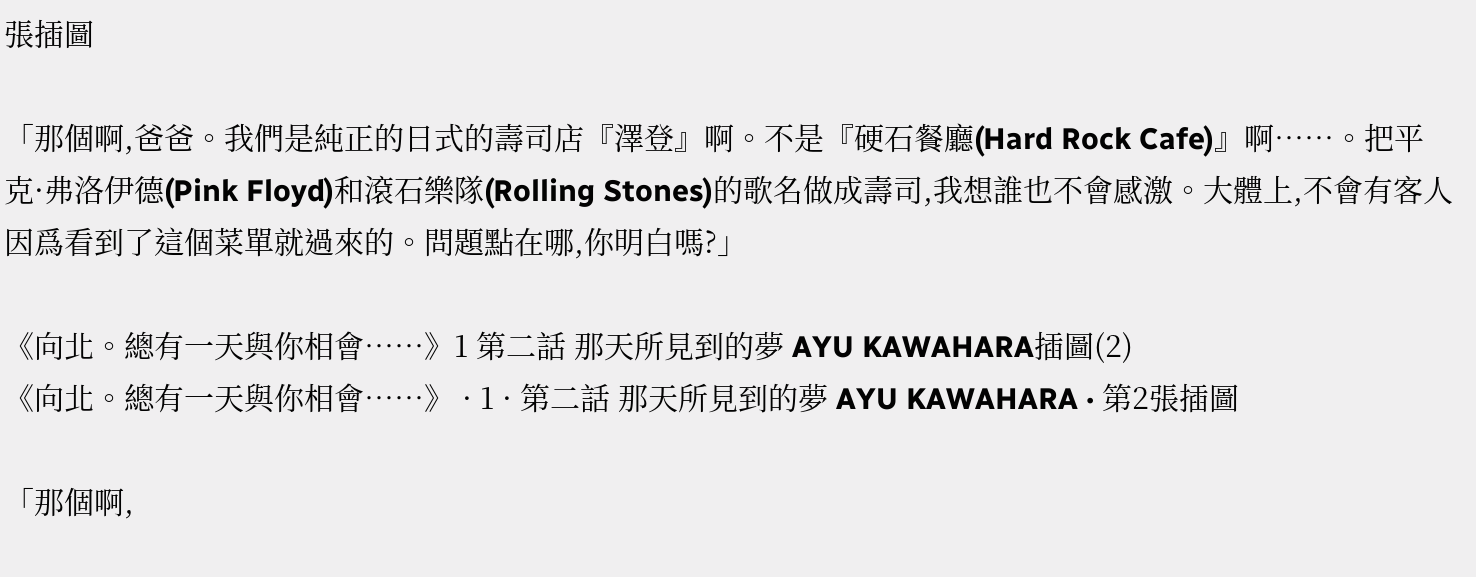張插圖

「那個啊,爸爸。我們是純正的日式的壽司店『澤登』啊。不是『硬石餐廳(Hard Rock Cafe)』啊……。把平克·弗洛伊德(Pink Floyd)和滾石樂隊(Rolling Stones)的歌名做成壽司,我想誰也不會感激。大體上,不會有客人因爲看到了這個菜單就過來的。問題點在哪,你明白嗎?」

《向北。總有一天與你相會……》1 第二話 那天所見到的夢 AYU KAWAHARA插圖(2)
《向北。總有一天與你相會……》 · 1 · 第二話 那天所見到的夢 AYU KAWAHARA · 第2張插圖

「那個啊,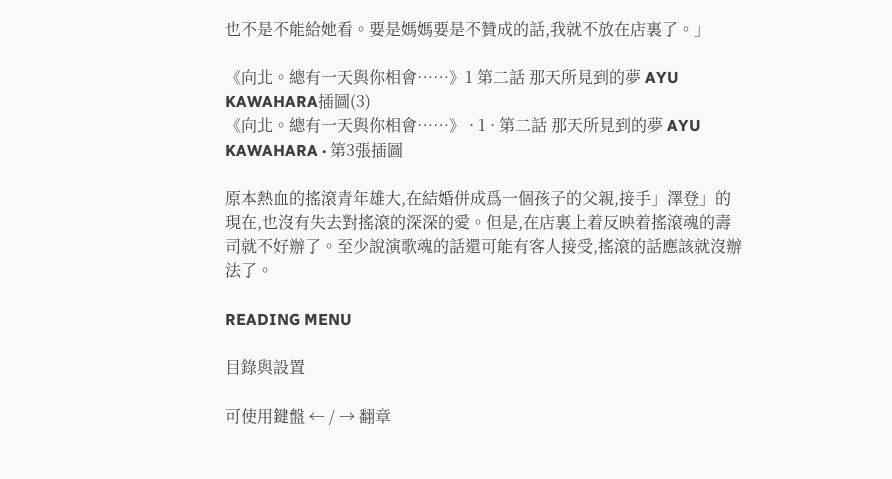也不是不能給她看。要是媽媽要是不贊成的話,我就不放在店裏了。」

《向北。總有一天與你相會……》1 第二話 那天所見到的夢 AYU KAWAHARA插圖(3)
《向北。總有一天與你相會……》 · 1 · 第二話 那天所見到的夢 AYU KAWAHARA · 第3張插圖

原本熱血的搖滾青年雄大,在結婚併成爲一個孩子的父親,接手」澤登」的現在,也沒有失去對搖滾的深深的愛。但是,在店裏上着反映着搖滾魂的壽司就不好辦了。至少說演歌魂的話還可能有客人接受,搖滾的話應該就沒辦法了。

READING MENU

目錄與設置

可使用鍵盤 ← / → 翻章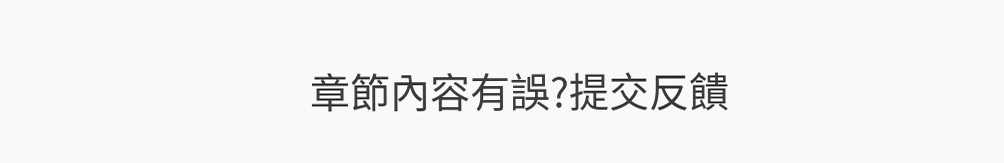章節內容有誤?提交反饋